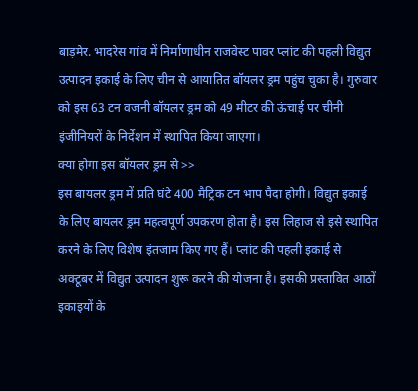बाड़मेर. भादरेस गांव में निर्माणाधीन राजवेस्ट पावर प्लांट की पहली विद्युत उत्पादन इकाई के लिए चीन से आयातित बॉयलर ड्रम पहुंच चुका है। गुरुवार को इस 63 टन वजनी बॉयलर ड्रम को 49 मीटर की ऊंचाई पर चीनी इंजीनियरों के निर्देशन में स्थापित किया जाएगा।
क्या होगा इस बॉयलर ड्रम से >>
इस बायलर ड्रम में प्रति घंटे 400 मैट्रिक टन भाप पैदा होगी। विद्युत इकाई के लिए बायलर ड्रम महत्वपूर्ण उपकरण होता है। इस लिहाज से इसे स्थापित करने के लिए विशेष इंतजाम किए गए हैं। प्लांट की पहली इकाई से अक्टूबर में विद्युत उत्पादन शुरू करने की योजना है। इसकी प्रस्तावित आठों इकाइयों के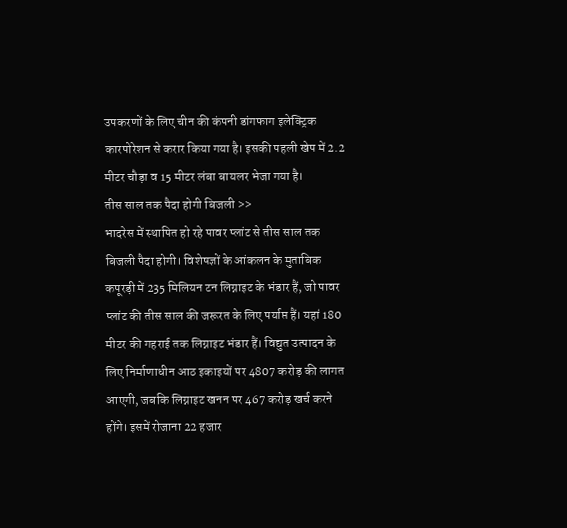उपकरणों के लिए चीन की कंपनी डांगफाग इलेक्ट्रिक कारपोरेशन से करार किया गया है। इसकी पहली खेप में 2.2 मीटर चौड़ा व 15 मीटर लंबा बायलर भेजा गया है।
तीस साल तक पैदा होगी बिजली >>
भादरेस में स्थापित हो रहे पावर प्लांट से तीस साल तक बिजली पैदा होगी। विशेषज्ञों के आंकलन के मुताबिक कपूरड़ी में 235 मिलियन टन लिग्नाइट के भंडार हैं, जो पावर प्लांट की तीस साल की जरूरत के लिए पर्याप्त हैं। यहां 180 मीटर की गहराई तक लिग्नाइट भंडार हैं। विद्युत उत्पादन के लिए निर्माणाधीन आठ इकाइयों पर 4807 करोड़ की लागत आएगी, जबकि लिग्नाइट खनन पर 467 करोड़ खर्च करने होंगे। इसमें रोजाना 22 हजार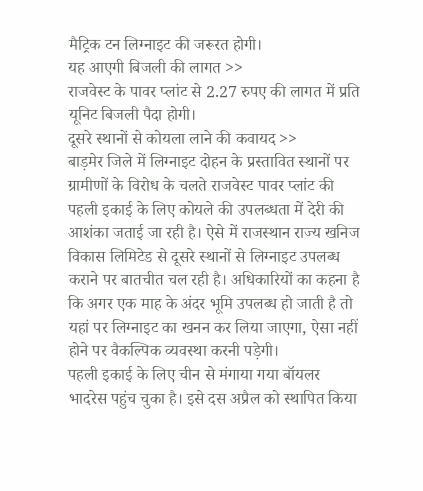मैट्रिक टन लिग्नाइट की जरूरत होगी।
यह आएगी बिजली की लागत >>
राजवेस्ट के पावर प्लांट से 2.27 रुपए की लागत में प्रति यूनिट बिजली पैदा होगी।
दूसरे स्थानों से कोयला लाने की कवायद >>
बाड़मेर जिले में लिग्नाइट दोहन के प्रस्तावित स्थानों पर ग्रामीणों के विरोध के चलते राजवेस्ट पावर प्लांट की पहली इकाई के लिए कोयले की उपलब्धता में देरी की आशंका जताई जा रही है। ऐसे में राजस्थान राज्य खनिज विकास लिमिटेड से दूसरे स्थानों से लिग्नाइट उपलब्ध कराने पर बातचीत चल रही है। अधिकारियों का कहना है कि अगर एक माह के अंदर भूमि उपलब्ध हो जाती है तो यहां पर लिग्नाइट का खनन कर लिया जाएगा, ऐसा नहीं होने पर वैकल्पिक व्यवस्था करनी पड़ेगी।
पहली इकाई के लिए चीन से मंगाया गया बॉयलर भादरेस पहुंच चुका है। इसे दस अप्रैल को स्थापित किया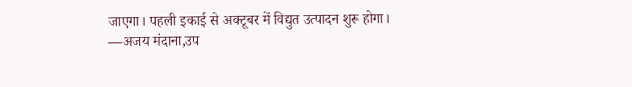जाएगा। पहली इकाई से अक्टूबर में विद्युत उत्पादन शुरू होगा।
—अजय मंदाना,उप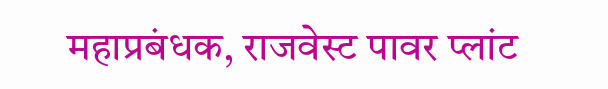महाप्रबंधक, राजवेस्ट पावर प्लांट